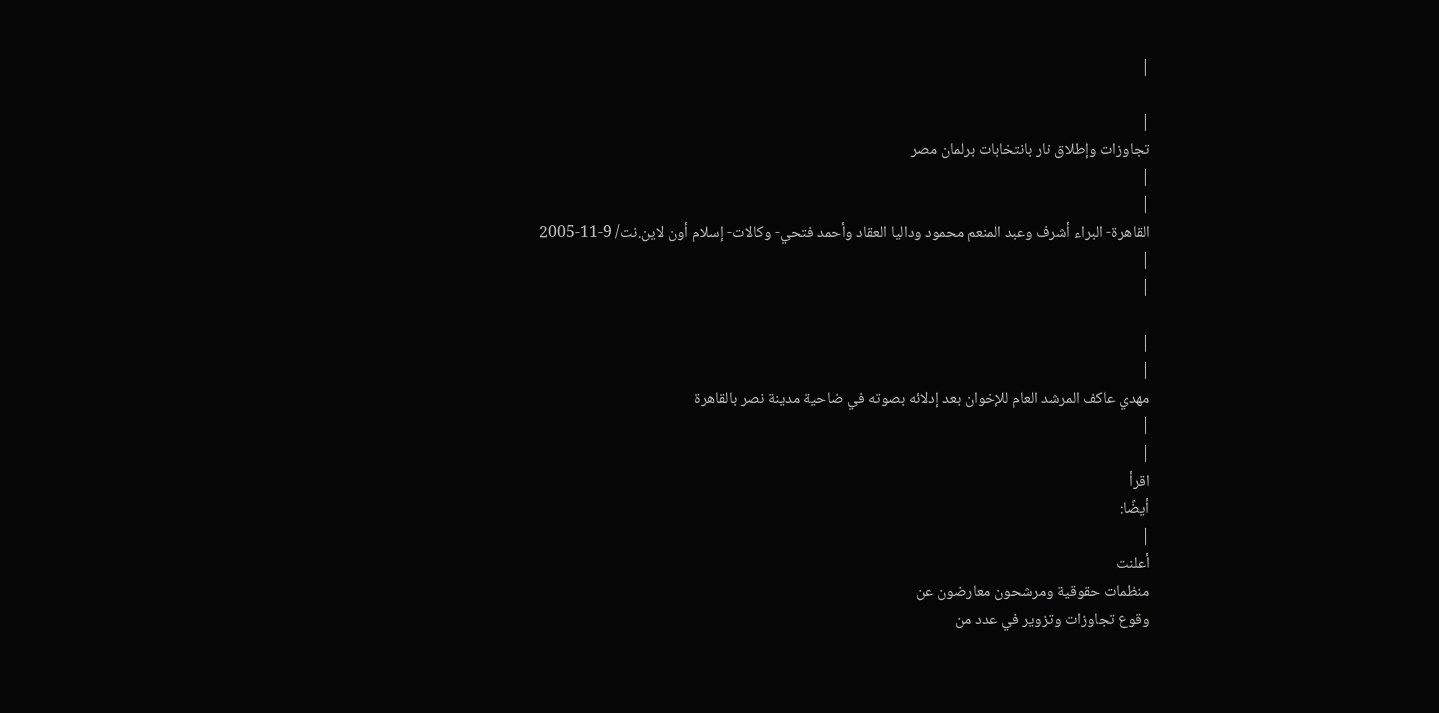|

|
تجاوزات وإطلاق نار بانتخابات برلمان مصر
|
|
القاهرة- البراء أشرف وعبد المنعم محمود وداليا العقاد وأحمد فتحي- وكالات- إسلام أون لاين.نت/ 9-11-2005
|
|

|
|
مهدي عاكف المرشد العام للإخوان بعد إدلائه بصوته في ضاحية مدينة نصر بالقاهرة
|
|
اقرأ
أيضًا:
|
أعلنت
منظمات حقوقية ومرشحون معارضون عن
وقوع تجاوزات وتزوير في عدد من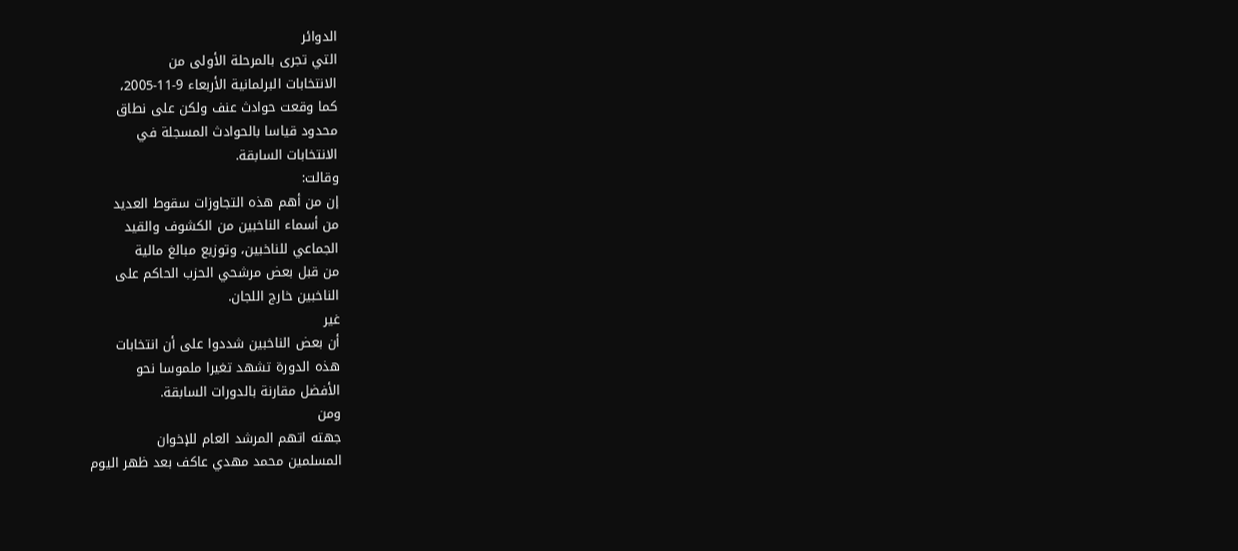الدوائر
التي تجرى بالمرحلة الأولى من
الانتخابات البرلمانية الأربعاء 9-11-2005،
كما وقعت حوادث عنف ولكن على نطاق
محدود قياسا بالحوادث المسجلة في
الانتخابات السابقة.
وقالت:
إن من أهم هذه التجاوزات سقوط العديد
من أسماء الناخبين من الكشوف والقيد
الجماعي للناخبين، وتوزيع مبالغ مالية
من قبل بعض مرشحي الحزب الحاكم على
الناخبين خارج اللجان.
غير
أن بعض الناخبين شددوا على أن انتخابات
هذه الدورة تشهد تغيرا ملموسا نحو
الأفضل مقارنة بالدورات السابقة.
ومن
جهته اتهم المرشد العام للإخوان
المسلمين محمد مهدي عاكف بعد ظهر اليوم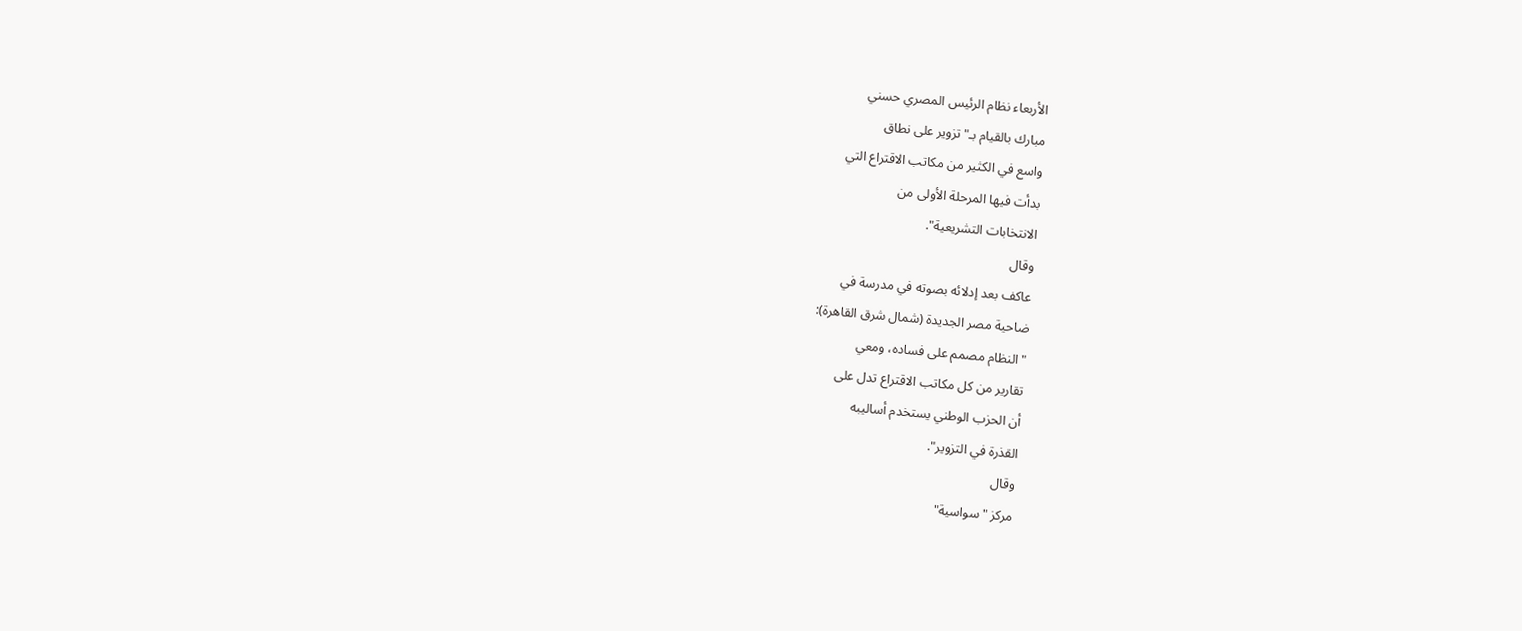الأربعاء نظام الرئيس المصري حسني
مبارك بالقيام بـ"تزوير على نطاق
واسع في الكثير من مكاتب الاقتراع التي
بدأت فيها المرحلة الأولى من
الانتخابات التشريعية".
وقال
عاكف بعد إدلائه بصوته في مدرسة في
ضاحية مصر الجديدة (شمال شرق القاهرة):
"النظام مصمم على فساده، ومعي
تقارير من كل مكاتب الاقتراع تدل على
أن الحزب الوطني يستخدم أساليبه
القذرة في التزوير".
وقال
مركز "سواسية"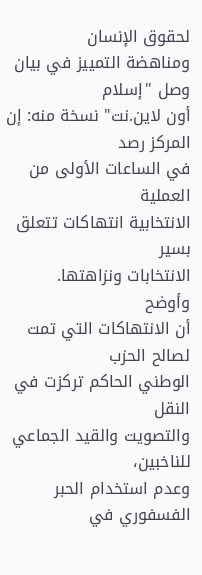لحقوق الإنسان
ومناهضة التمييز في بيان وصل "إسلام
أون لاين.نت" نسخة منه: إن المركز رصد
في الساعات الأولى من العملية
الانتخابية انتهاكات تتعلق بسير
الانتخابات ونزاهتها.
وأوضح
أن الانتهاكات التي تمت لصالح الحزب
الوطني الحاكم تركزت في النقل
والتصويت والقيد الجماعي للناخبين،
وعدم استخدام الحبر الفسفوري في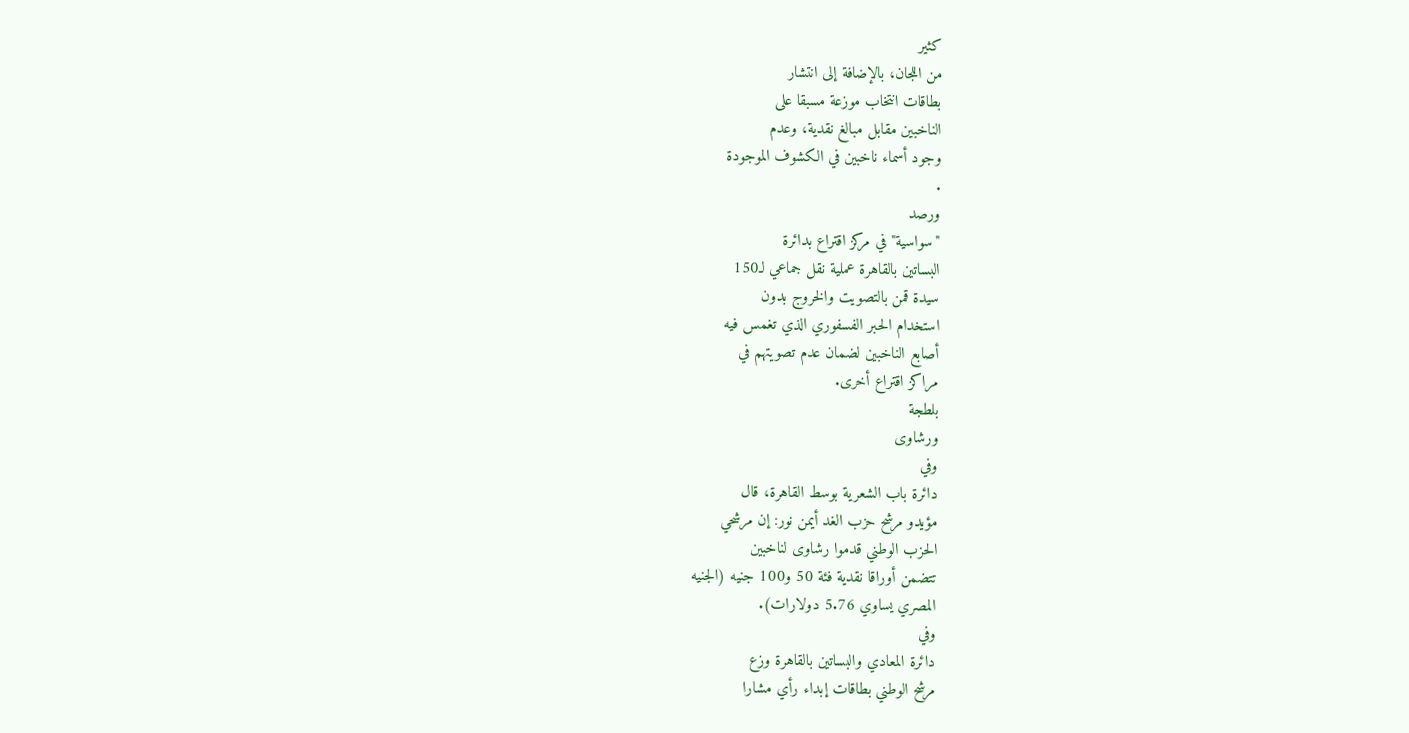كثير
من اللجان، بالإضافة إلى انتشار
بطاقات انتخاب موزعة مسبقا على
الناخبين مقابل مبالغ نقدية، وعدم
وجود أسماء ناخبين في الكشوف الموجودة
.
ورصد
"سواسية" في مركز اقتراع بدائرة
البساتين بالقاهرة عملية نقل جماعي لـ150
سيدة قمن بالتصويت والخروج بدون
استخدام الحبر الفسفوري الذي تغمس فيه
أصابع الناخبين لضمان عدم تصويتهم في
مراكز اقتراع أخرى.
بلطجة
ورشاوى
وفي
دائرة باب الشعرية بوسط القاهرة، قال
مؤيدو مرشح حزب الغد أيمن نور: إن مرشحي
الحزب الوطني قدموا رشاوى لناخبين
تتضمن أوراقا نقدية فئة 50 و100 جنيه (الجنيه
المصري يساوي 5.76 دولارات).
وفي
دائرة المعادي والبساتين بالقاهرة وزع
مرشح الوطني بطاقات إبداء رأي مشارا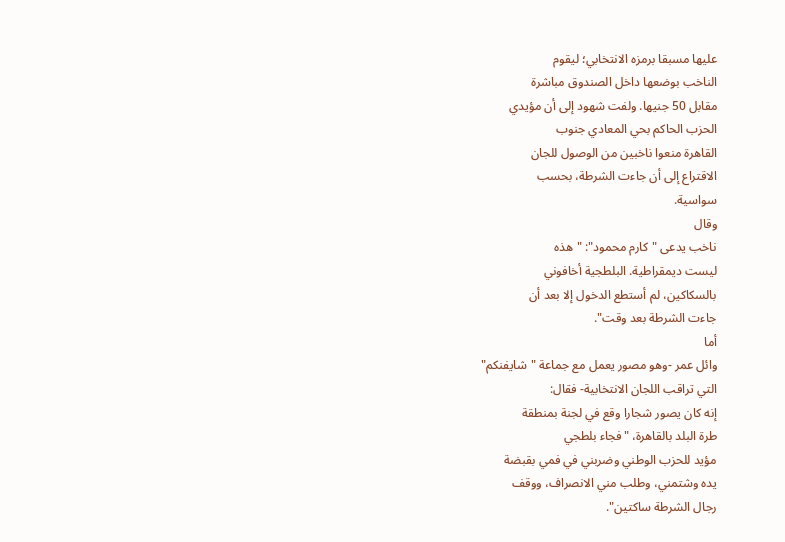عليها مسبقا برمزه الانتخابي؛ ليقوم
الناخب بوضعها داخل الصندوق مباشرة
مقابل 50 جنيها. ولفت شهود إلى أن مؤيدي
الحزب الحاكم بحي المعادي جنوب
القاهرة منعوا ناخبين من الوصول للجان
الاقتراع إلى أن جاءت الشرطة، بحسب
سواسية.
وقال
ناخب يدعى "كارم محمود": "هذه
ليست ديمقراطية. البلطجية أخافوني
بالسكاكين، لم أستطع الدخول إلا بعد أن
جاءت الشرطة بعد وقت".
أما
وائل عمر -وهو مصور يعمل مع جماعة "شايفنكم"
التي تراقب اللجان الانتخابية- فقال:
إنه كان يصور شجارا وقع في لجنة بمنطقة
طرة البلد بالقاهرة، "فجاء بلطجي
مؤيد للحزب الوطني وضربني في فمي بقبضة
يده وشتمني، وطلب مني الانصراف، ووقف
رجال الشرطة ساكتين".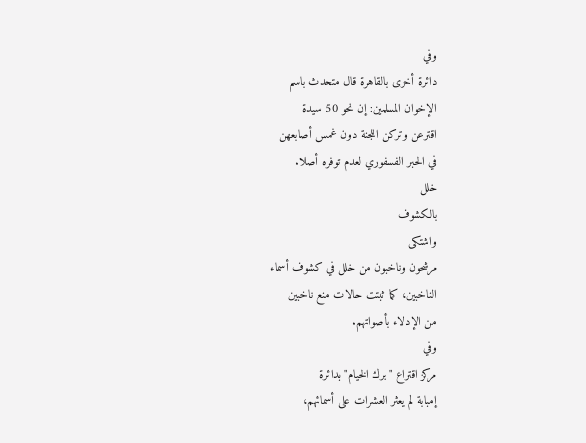وفي
دائرة أخرى بالقاهرة قال متحدث باسم
الإخوان المسلمين: إن نحو 50 سيدة
اقترعن وتركن اللجنة دون غمس أصابعهن
في الحبر الفسفوري لعدم توفره أصلا.
خلل
بالكشوف
واشتكى
مرشحون وناخبون من خلل في كشوف أسماء
الناخبين، كما ثبتت حالات منع ناخبين
من الإدلاء بأصواتهم.
وفي
مركز اقتراع "برك الخيام" بدائرة
إمبابة لم يعثر العشرات على أسمائهم،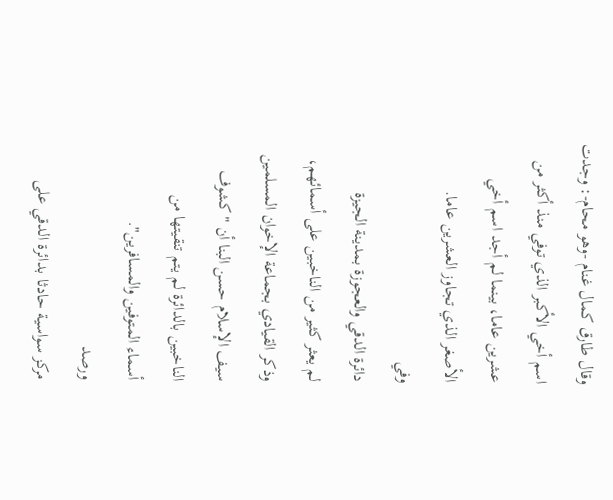وقال طارق كمال غنام -وهو محام-: وجدت
اسم أخي الأكبر الذي توفي منذ أكثر من
عشرين عاما، بينما لم أجد اسم أخي
الأصغر الذي تجاوز العشرين عاما.
وفي
دائرة الدقي والعجوزة بمدينة الجيزة
لم يعثر كثير من الناخبين على أسمائهم،
وذكر القيادي بجماعة الإخوان المسلمين
سيف الإسلام حسن البنا أن "كشوف
الناخبين بالدائرة لم يتم تنقيتها من
أسماء المتوفين والمسافرين".
ورصد
مركز سواسية حادثا بدائرة الدقي على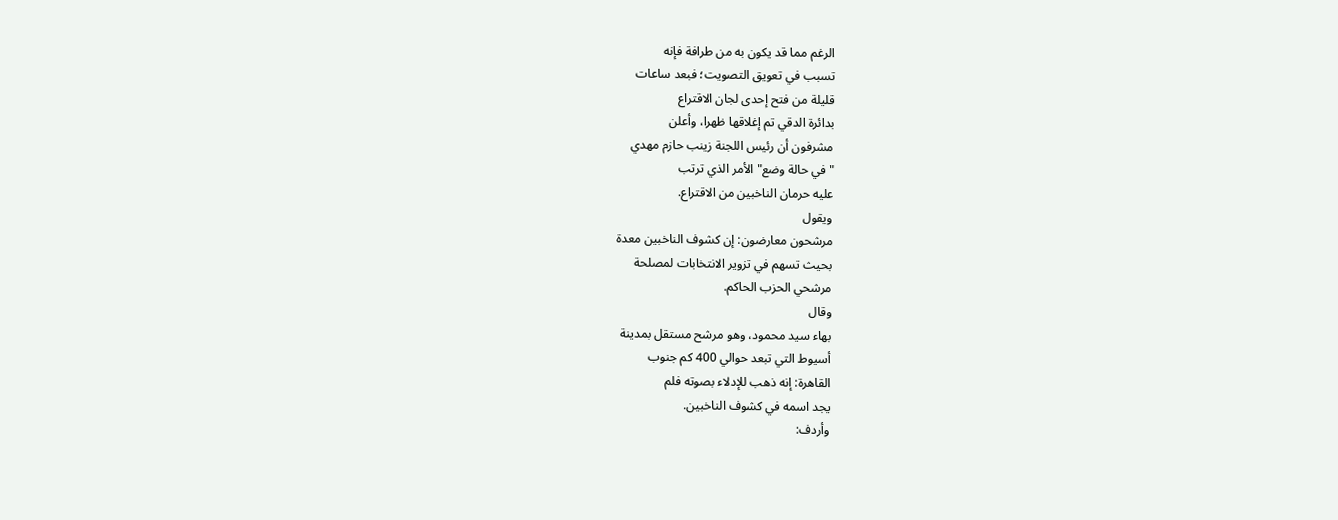الرغم مما قد يكون به من طرافة فإنه
تسبب في تعويق التصويت؛ فبعد ساعات
قليلة من فتح إحدى لجان الاقتراع
بدائرة الدقي تم إغلاقها ظهرا، وأعلن
مشرفون أن رئيس اللجنة زينب حازم مهدي
"في حالة وضع" الأمر الذي ترتب
عليه حرمان الناخبين من الاقتراع.
ويقول
مرشحون معارضون: إن كشوف الناخبين معدة
بحيث تسهم في تزوير الانتخابات لمصلحة
مرشحي الحزب الحاكم.
وقال
بهاء سيد محمود، وهو مرشح مستقل بمدينة
أسيوط التي تبعد حوالي 400 كم جنوب
القاهرة: إنه ذهب للإدلاء بصوته فلم
يجد اسمه في كشوف الناخبين.
وأردف: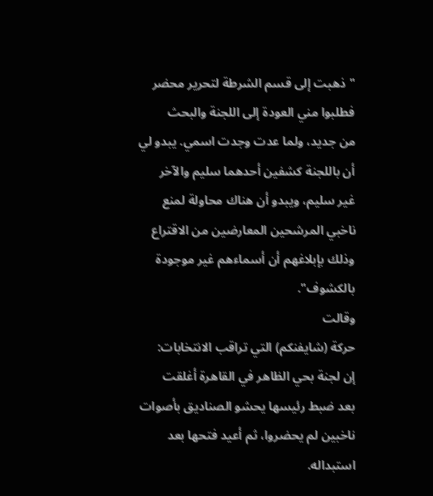"ذهبت إلى قسم الشرطة لتحرير محضر
فطلبوا مني العودة إلى اللجنة والبحث
من جديد، ولما عدت وجدت اسمي. يبدو لي
أن باللجنة كشفين أحدهما سليم والآخر
غير سليم، ويبدو أن هناك محاولة لمنع
ناخبي المرشحين المعارضين من الاقتراع
وذلك بإبلاغهم أن أسماءهم غير موجودة
بالكشوف".
وقالت
حركة (شايفنكم) التي تراقب الانتخابات:
إن لجنة بحي الظاهر في القاهرة أغلقت
بعد ضبط رئيسها يحشو الصناديق بأصوات
ناخبين لم يحضروا، ثم أعيد فتحها بعد
استبداله.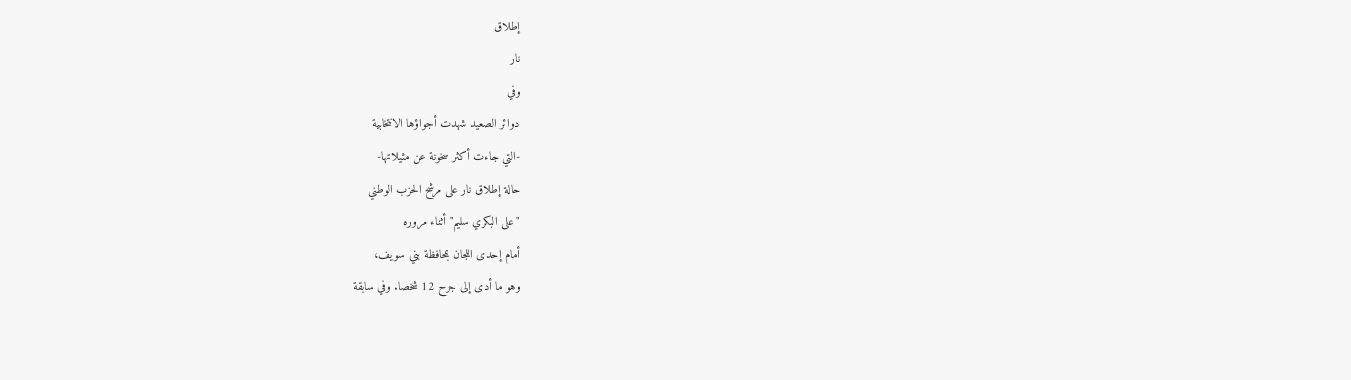إطلاق
نار
وفي
دوائر الصعيد شهدت أجواؤها الانتخابية
-التي جاءت أكثر سخونة عن مثيلاتها-
حالة إطلاق نار على مرشح الحزب الوطني
"على البكري سليم" أثناء مروره
أمام إحدى اللجان بمحافظة بني سويف،
وهو ما أدى إلى جرح 12 شخصا. وفي سابقة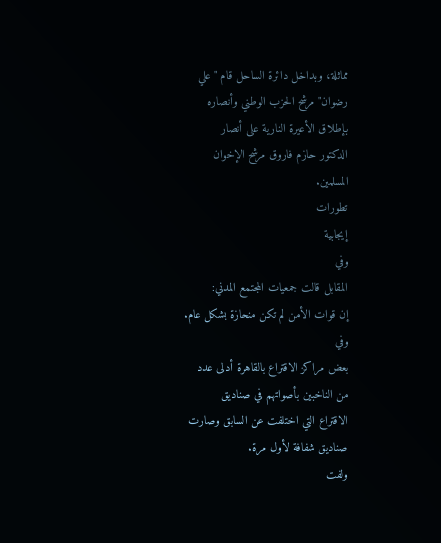مماثلة، وبداخل دائرة الساحل قام "علي
رضوان" مرشح الحزب الوطني وأنصاره
بإطلاق الأعيرة النارية على أنصار
الدكتور حازم فاروق مرشح الإخوان
المسلمين.
تطورات
إيجابية
وفي
المقابل قالت جمعيات المجتمع المدني:
إن قوات الأمن لم تكن منحازة بشكل عام.
وفي
بعض مراكز الاقتراع بالقاهرة أدلى عدد
من الناخبين بأصواتهم في صناديق
الاقتراع التي اختلفت عن السابق وصارت
صناديق شفافة لأول مرة.
ولفت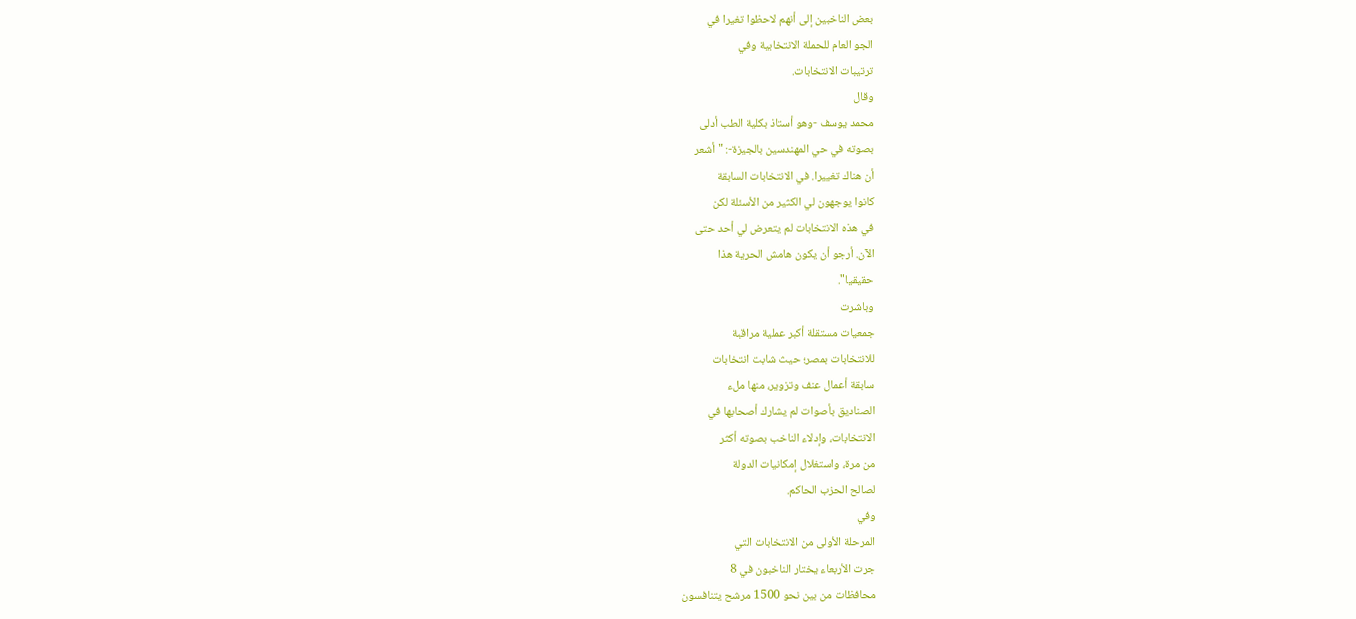بعض الناخبين إلى أنهم لاحظوا تغيرا في
الجو العام للحملة الانتخابية وفي
ترتيبات الانتخابات.
وقال
محمد يوسف -وهو أستاذ بكلية الطب أدلى
بصوته في حي المهندسين بالجيزة-: "أشعر
أن هناك تغييرا. في الانتخابات السابقة
كانوا يوجهون لي الكثير من الأسئلة لكن
في هذه الانتخابات لم يتعرض لي أحد حتى
الآن. أرجو أن يكون هامش الحرية هذا
حقيقيا".
وباشرت
جمعيات مستقلة أكبر عملية مراقبة
للانتخابات بمصر؛ حيث شابت انتخابات
سابقة أعمال عنف وتزوير، منها ملء
الصناديق بأصوات لم يشارك أصحابها في
الانتخابات، وإدلاء الناخب بصوته أكثر
من مرة، واستغلال إمكانيات الدولة
لصالح الحزب الحاكم.
وفي
المرحلة الأولى من الانتخابات التي
جرت الأربعاء يختار الناخبون في 8
محافظات من بين نحو 1500 مرشح يتنافسون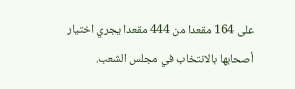على 164 مقعدا من 444 مقعدا يجري اختيار
أصحابها بالانتخاب في مجلس الشعب.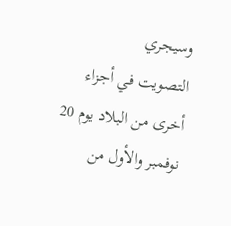وسيجري
التصويت في أجزاء أخرى من البلاد يوم 20
نوفمبر والأول من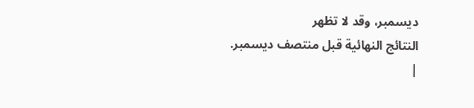ديسمبر، وقد لا تظهر
النتائج النهائية قبل منتصف ديسمبر.
|